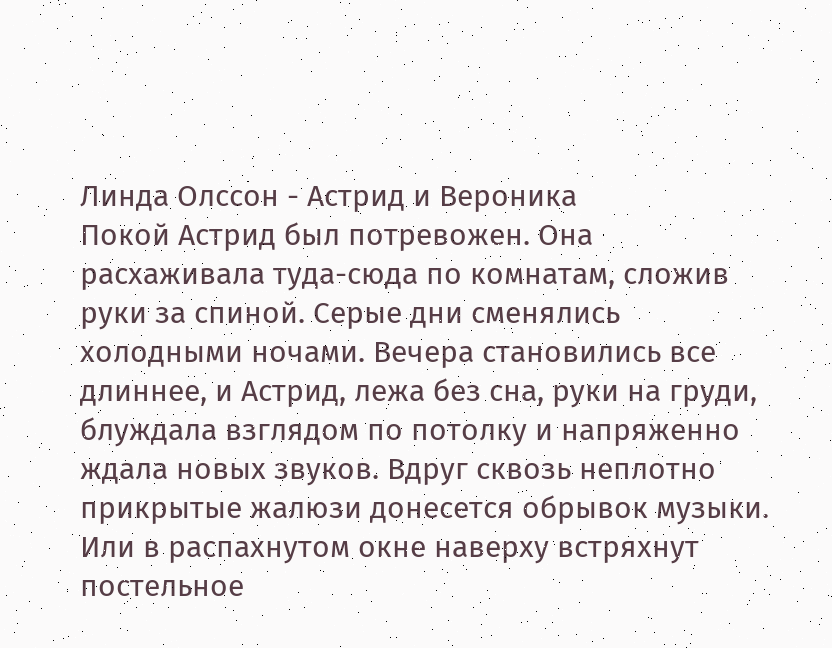Линда Олссон - Астрид и Вероника
Покой Астрид был потревожен. Она расхаживала туда-сюда по комнатам, сложив руки за спиной. Серые дни сменялись холодными ночами. Вечера становились все длиннее, и Астрид, лежа без сна, руки на груди, блуждала взглядом по потолку и напряженно ждала новых звуков. Вдруг сквозь неплотно прикрытые жалюзи донесется обрывок музыки. Или в распахнутом окне наверху встряхнут постельное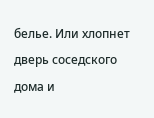белье. Или хлопнет дверь соседского дома и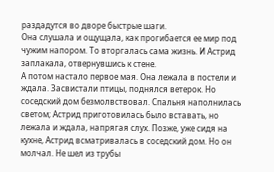раздадутся во дворе быстрые шаги.
Она слушала и ощущала, как прогибается ее мир под чужим напором. То вторгалась сама жизнь. И Астрид заплакала, отвернувшись к стене.
А потом настало первое мая. Она лежала в постели и ждала. Засвистали птицы, поднялся ветерок. Но соседский дом безмолвствовал. Спальня наполнилась светом; Астрид приготовилась было вставать, но лежала и ждала, напрягая слух. Позже, уже сидя на кухне, Астрид всматривалась в соседский дом. Но он молчал. Не шел из трубы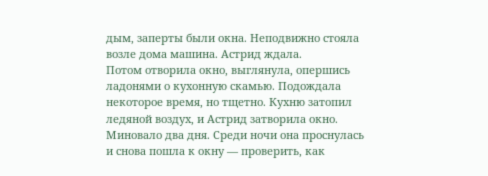дым, заперты были окна. Неподвижно стояла возле дома машина. Астрид ждала.
Потом отворила окно, выглянула, опершись ладонями о кухонную скамью. Подождала некоторое время, но тщетно. Кухню затопил ледяной воздух, и Астрид затворила окно.
Миновало два дня. Среди ночи она проснулась и снова пошла к окну — проверить, как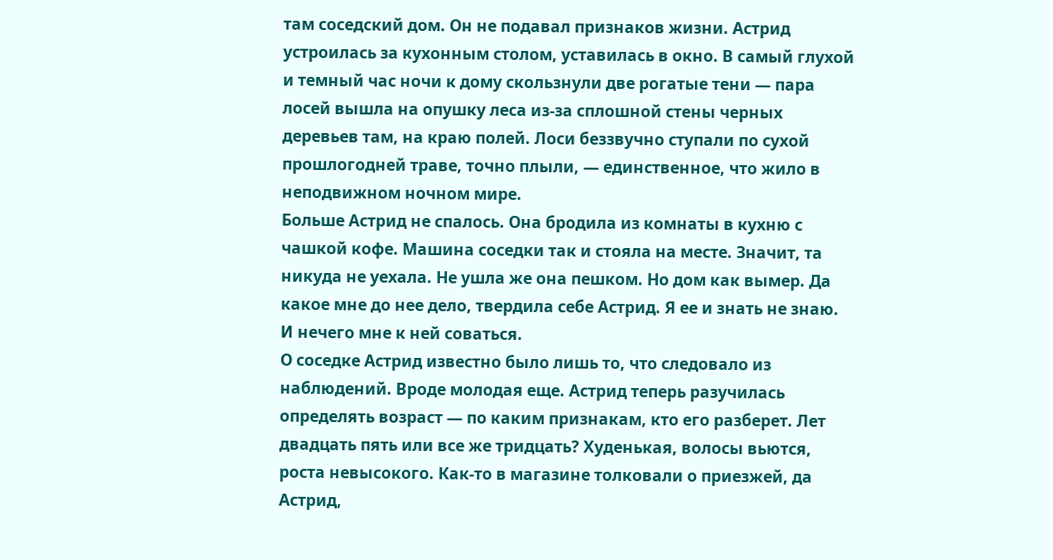там соседский дом. Он не подавал признаков жизни. Астрид устроилась за кухонным столом, уставилась в окно. В самый глухой и темный час ночи к дому скользнули две рогатые тени — пара лосей вышла на опушку леса из-за сплошной стены черных деревьев там, на краю полей. Лоси беззвучно ступали по сухой прошлогодней траве, точно плыли, — единственное, что жило в неподвижном ночном мире.
Больше Астрид не спалось. Она бродила из комнаты в кухню с чашкой кофе. Машина соседки так и стояла на месте. Значит, та никуда не уехала. Не ушла же она пешком. Но дом как вымер. Да какое мне до нее дело, твердила себе Астрид. Я ее и знать не знаю. И нечего мне к ней соваться.
О соседке Астрид известно было лишь то, что следовало из наблюдений. Вроде молодая еще. Астрид теперь разучилась определять возраст — по каким признакам, кто его разберет. Лет двадцать пять или все же тридцать? Худенькая, волосы вьются, роста невысокого. Как-то в магазине толковали о приезжей, да Астрид,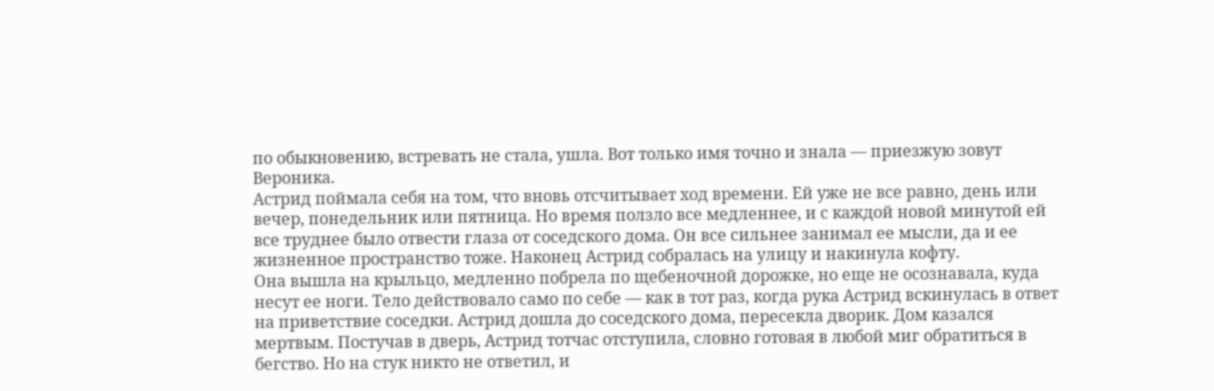по обыкновению, встревать не стала, ушла. Вот только имя точно и знала — приезжую зовут Вероника.
Астрид поймала себя на том, что вновь отсчитывает ход времени. Ей уже не все равно, день или вечер, понедельник или пятница. Но время ползло все медленнее, и с каждой новой минутой ей все труднее было отвести глаза от соседского дома. Он все сильнее занимал ее мысли, да и ее жизненное пространство тоже. Наконец Астрид собралась на улицу и накинула кофту.
Она вышла на крыльцо, медленно побрела по щебеночной дорожке, но еще не осознавала, куда несут ее ноги. Тело действовало само по себе — как в тот раз, когда рука Астрид вскинулась в ответ на приветствие соседки. Астрид дошла до соседского дома, пересекла дворик. Дом казался мертвым. Постучав в дверь, Астрид тотчас отступила, словно готовая в любой миг обратиться в бегство. Но на стук никто не ответил, и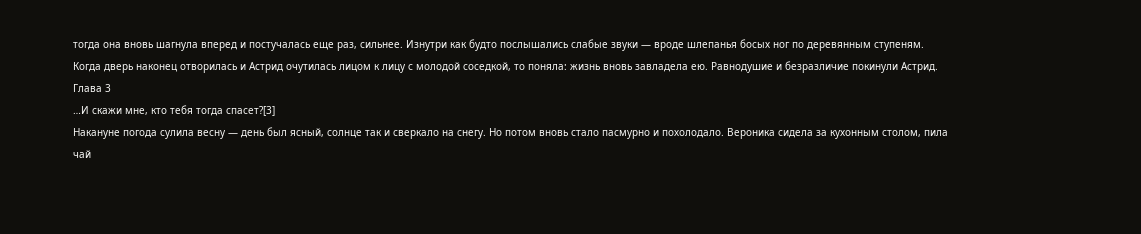тогда она вновь шагнула вперед и постучалась еще раз, сильнее. Изнутри как будто послышались слабые звуки — вроде шлепанья босых ног по деревянным ступеням.
Когда дверь наконец отворилась и Астрид очутилась лицом к лицу с молодой соседкой, то поняла: жизнь вновь завладела ею. Равнодушие и безразличие покинули Астрид.
Глава 3
…И скажи мне, кто тебя тогда спасет?[3]
Накануне погода сулила весну — день был ясный, солнце так и сверкало на снегу. Но потом вновь стало пасмурно и похолодало. Вероника сидела за кухонным столом, пила чай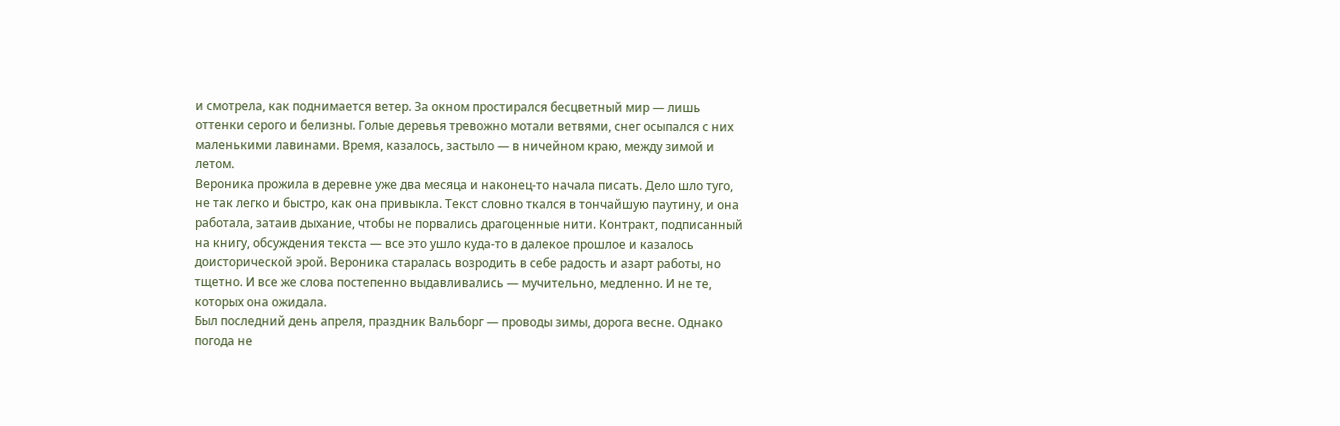и смотрела, как поднимается ветер. За окном простирался бесцветный мир — лишь оттенки серого и белизны. Голые деревья тревожно мотали ветвями, снег осыпался с них маленькими лавинами. Время, казалось, застыло — в ничейном краю, между зимой и летом.
Вероника прожила в деревне уже два месяца и наконец-то начала писать. Дело шло туго, не так легко и быстро, как она привыкла. Текст словно ткался в тончайшую паутину, и она работала, затаив дыхание, чтобы не порвались драгоценные нити. Контракт, подписанный на книгу, обсуждения текста — все это ушло куда-то в далекое прошлое и казалось доисторической эрой. Вероника старалась возродить в себе радость и азарт работы, но тщетно. И все же слова постепенно выдавливались — мучительно, медленно. И не те, которых она ожидала.
Был последний день апреля, праздник Вальборг — проводы зимы, дорога весне. Однако погода не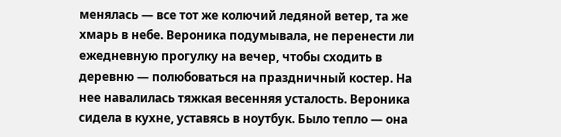менялась — все тот же колючий ледяной ветер, та же хмарь в небе. Вероника подумывала, не перенести ли ежедневную прогулку на вечер, чтобы сходить в деревню — полюбоваться на праздничный костер. На нее навалилась тяжкая весенняя усталость. Вероника сидела в кухне, уставясь в ноутбук. Было тепло — она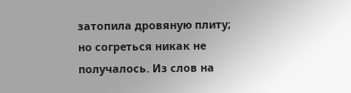затопила дровяную плиту; но согреться никак не получалось. Из слов на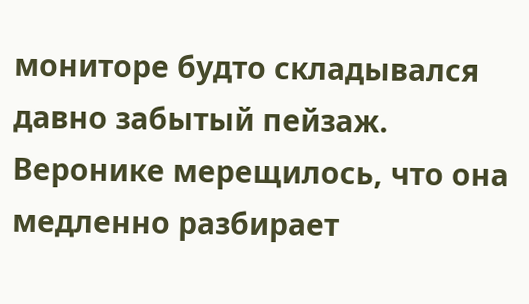мониторе будто складывался давно забытый пейзаж. Веронике мерещилось, что она медленно разбирает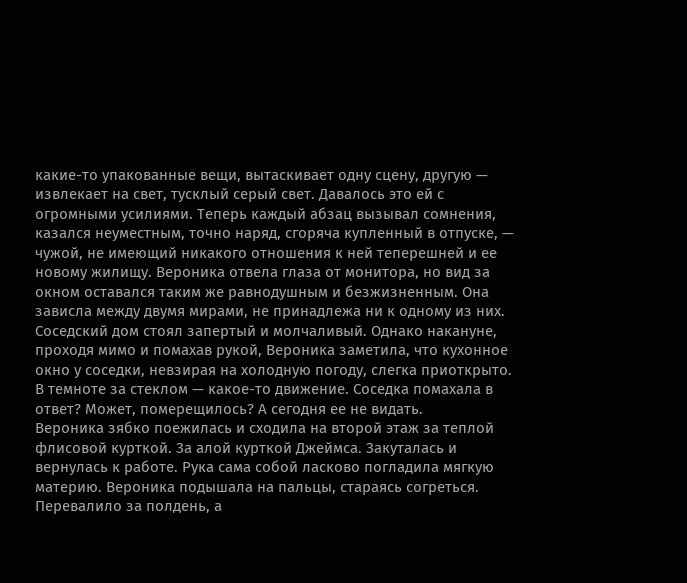какие-то упакованные вещи, вытаскивает одну сцену, другую — извлекает на свет, тусклый серый свет. Давалось это ей с огромными усилиями. Теперь каждый абзац вызывал сомнения, казался неуместным, точно наряд, сгоряча купленный в отпуске, — чужой, не имеющий никакого отношения к ней теперешней и ее новому жилищу. Вероника отвела глаза от монитора, но вид за окном оставался таким же равнодушным и безжизненным. Она зависла между двумя мирами, не принадлежа ни к одному из них.
Соседский дом стоял запертый и молчаливый. Однако накануне, проходя мимо и помахав рукой, Вероника заметила, что кухонное окно у соседки, невзирая на холодную погоду, слегка приоткрыто. В темноте за стеклом — какое-то движение. Соседка помахала в ответ? Может, померещилось? А сегодня ее не видать.
Вероника зябко поежилась и сходила на второй этаж за теплой флисовой курткой. За алой курткой Джеймса. Закуталась и вернулась к работе. Рука сама собой ласково погладила мягкую материю. Вероника подышала на пальцы, стараясь согреться.
Перевалило за полдень, а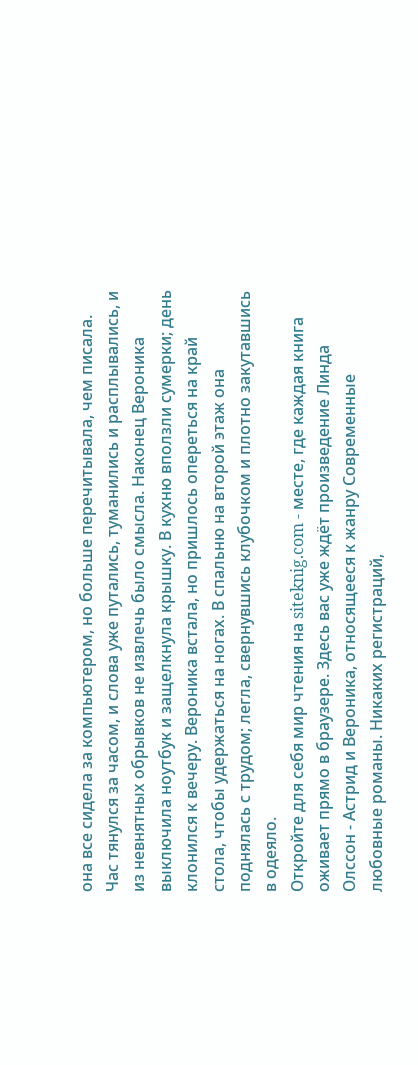она все сидела за компьютером, но больше перечитывала, чем писала. Час тянулся за часом, и слова уже путались, туманились и расплывались, и из невнятных обрывков не извлечь было смысла. Наконец Вероника выключила ноутбук и защелкнула крышку. В кухню вползли сумерки; день клонился к вечеру. Вероника встала, но пришлось опереться на край стола, чтобы удержаться на ногах. В спальню на второй этаж она поднялась с трудом; легла, свернувшись клубочком и плотно закутавшись в одеяло.
Откройте для себя мир чтения на siteknig.com - месте, где каждая книга оживает прямо в браузере. Здесь вас уже ждёт произведение Линда Олссон - Астрид и Вероника, относящееся к жанру Современные любовные романы. Никаких регистраций,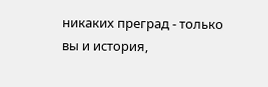никаких преград - только вы и история,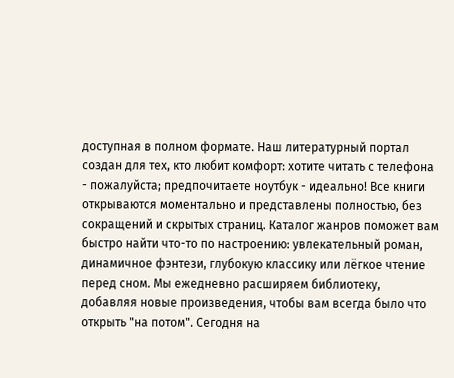доступная в полном формате. Наш литературный портал создан для тех, кто любит комфорт: хотите читать с телефона - пожалуйста; предпочитаете ноутбук - идеально! Все книги открываются моментально и представлены полностью, без сокращений и скрытых страниц. Каталог жанров поможет вам быстро найти что-то по настроению: увлекательный роман, динамичное фэнтези, глубокую классику или лёгкое чтение перед сном. Мы ежедневно расширяем библиотеку, добавляя новые произведения, чтобы вам всегда было что открыть "на потом". Сегодня на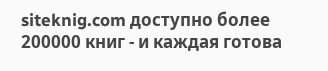siteknig.com доступно более 200000 книг - и каждая готова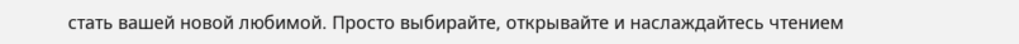стать вашей новой любимой. Просто выбирайте, открывайте и наслаждайтесь чтением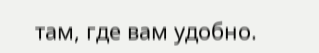там, где вам удобно.